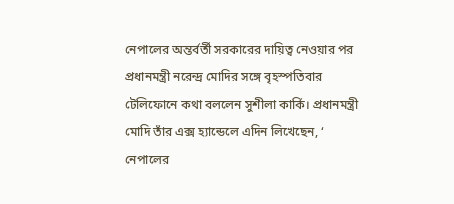নেপালের অন্তর্বর্তী সরকারের দায়িত্ব নেওয়ার পর প্রধানমন্ত্রী নরেন্দ্র মোদির সঙ্গে বৃহস্পতিবার টেলিফোনে কথা বললেন সুশীলা কার্কি। প্রধানমন্ত্রী মোদি তাঁর এক্স হ্যান্ডেলে এদিন লিখেছেন, ‘ নেপালের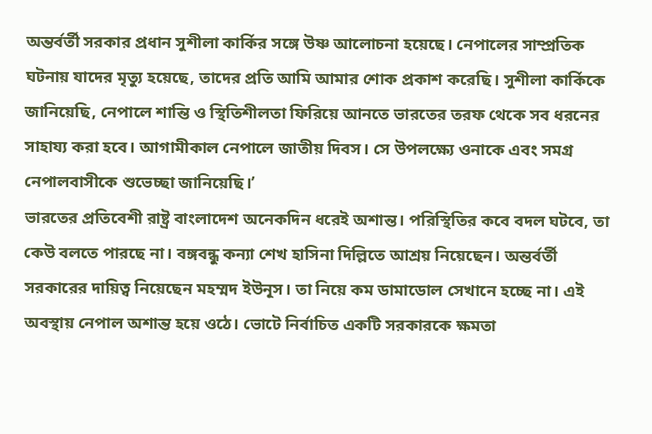অন্তর্বর্তী সরকার প্রধান সুশীলা কার্কির সঙ্গে উষ্ণ আলোচনা হয়েছে। নেপালের সাম্প্রতিক ঘটনায় যাদের মৃত্যু হয়েছে, তাদের প্রতি আমি আমার শোক প্রকাশ করেছি। সুশীলা কার্কিকে জানিয়েছি, নেপালে শান্তি ও স্থিতিশীলতা ফিরিয়ে আনতে ভারতের তরফ থেকে সব ধরনের সাহায্য করা হবে। আগামীকাল নেপালে জাতীয় দিবস। সে উপলক্ষ্যে ওনাকে এবং সমগ্র নেপালবাসীকে শুভেচ্ছা জানিয়েছি।’
ভারতের প্রতিবেশী রাষ্ট্র বাংলাদেশ অনেকদিন ধরেই অশান্ত। পরিস্থিতির কবে বদল ঘটবে, তা কেউ বলতে পারছে না। বঙ্গবন্ধু কন্যা শেখ হাসিনা দিল্লিতে আশ্রয় নিয়েছেন। অন্তর্বর্তী সরকারের দায়িত্ব নিয়েছেন মহম্মদ ইউনূস। তা নিয়ে কম ডামাডোল সেখানে হচ্ছে না। এই অবস্থায় নেপাল অশান্ত হয়ে ওঠে। ভোটে নির্বাচিত একটি সরকারকে ক্ষমতা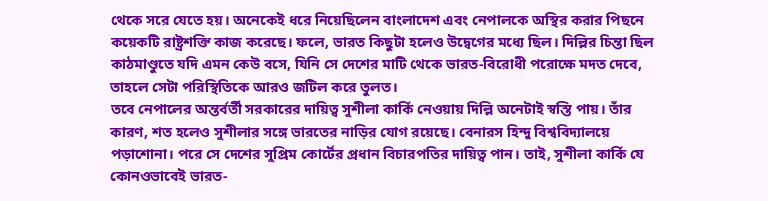থেকে সরে যেতে হয়। অনেকেই ধরে নিয়েছিলেন বাংলাদেশ এবং নেপালকে অস্থির করার পিছনে কয়েকটি রাষ্ট্রশক্তি কাজ করেছে। ফলে, ভারত কিছুটা হলেও উদ্বেগের মধ্যে ছিল। দিল্লির চিন্তা ছিল কাঠমাণ্ডুতে যদি এমন কেউ বসে, যিনি সে দেশের মাটি থেকে ভারত-বিরোধী পরোক্ষে মদত দেবে, তাহলে সেটা পরিস্থিতিকে আরও জটিল করে তুলত।
তবে নেপালের অন্তর্বর্তী সরকারের দায়িত্ব সুশীলা কার্কি নেওয়ায় দিল্লি অনেটাই স্বস্তি পায়। তাঁর কারণ, শত হলেও সুশীলার সঙ্গে ভারতের নাড়ির যোগ রয়েছে। বেনারস হিন্দু বিশ্ববিদ্যালয়ে পড়াশোনা। পরে সে দেশের সুপ্রিম কোর্টের প্রধান বিচারপতির দায়িত্ব পান। তাই, সুশীলা কার্কি যে কোনওভাবেই ভারত-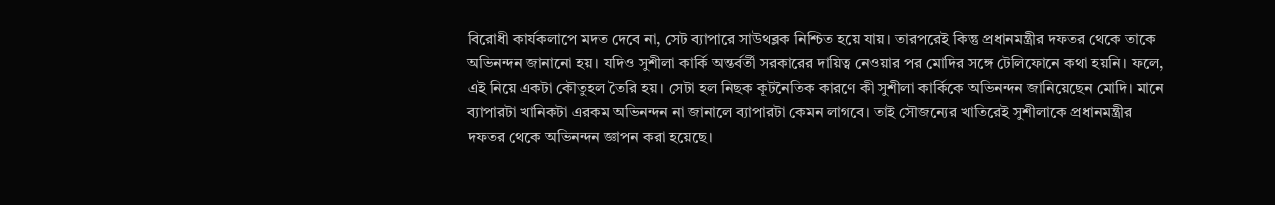বিরোধী কার্যকলাপে মদত দেবে না, সেট ব্যাপারে সাউথব্লক নিশ্চিত হয়ে যায়। তারপরেই কিন্তু প্রধানমন্ত্রীর দফতর থেকে তাকে অভিনন্দন জানানো হয়। যদিও সুশীলা কার্কি অন্তর্বর্তী সরকারের দায়িত্ব নেওয়ার পর মোদির সঙ্গে টেলিফোনে কথা হয়নি। ফলে, এই নিয়ে একটা কৌতুহল তৈরি হয়। সেটা হল নিছক কূটনৈতিক কারণে কী সুশীলা কার্কিকে অভিনন্দন জানিয়েছেন মোদি। মানে ব্যাপারটা খানিকটা এরকম অভিনন্দন না জানালে ব্যাপারটা কেমন লাগবে। তাই সৌজন্যের খাতিরেই সুশীলাকে প্রধানমন্ত্রীর দফতর থেকে অভিনন্দন জ্ঞাপন করা হয়েছে।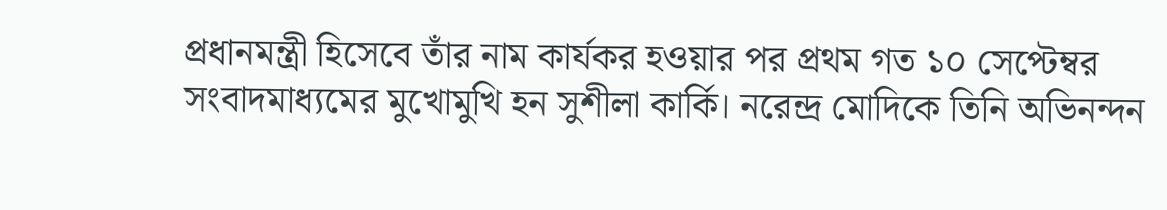প্রধানমন্ত্রী হিসেবে তাঁর নাম কার্যকর হওয়ার পর প্রথম গত ১০ সেপ্টেম্বর সংবাদমাধ্যমের মুখোমুখি হন সুশীলা কার্কি। নরেন্দ্র মোদিকে তিনি অভিনন্দন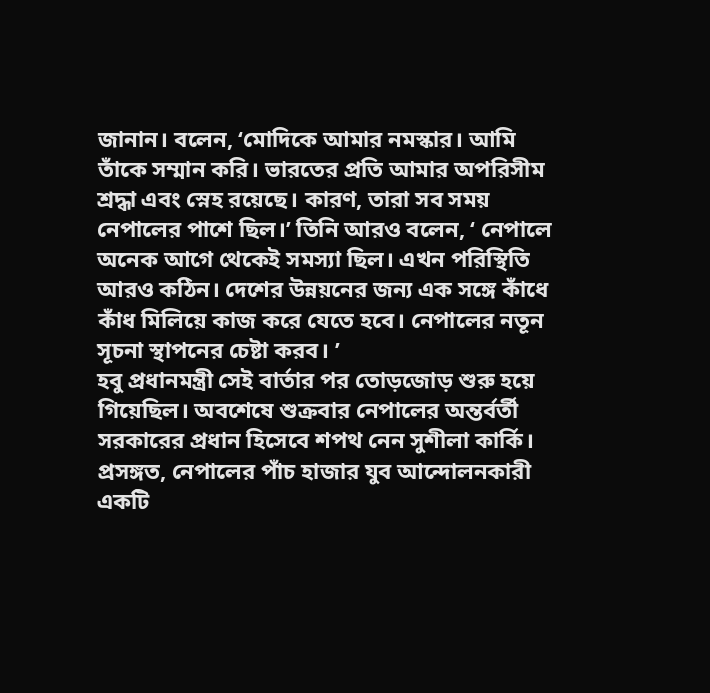জানান। বলেন, ‘মোদিকে আমার নমস্কার। আমি তাঁকে সম্মান করি। ভারতের প্রতি আমার অপরিসীম শ্রদ্ধা এবং স্নেহ রয়েছে। কারণ, তারা সব সময় নেপালের পাশে ছিল।’ তিনি আরও বলেন, ‘ নেপালে অনেক আগে থেকেই সমস্যা ছিল। এখন পরিস্থিতি আরও কঠিন। দেশের উন্নয়নের জন্য এক সঙ্গে কাঁধে কাঁধ মিলিয়ে কাজ করে যেতে হবে। নেপালের নতূন সূচনা স্থাপনের চেষ্টা করব। ’
হবু প্রধানমন্ত্রী সেই বার্তার পর তোড়জোড় শুরু হয়ে গিয়েছিল। অবশেষে শুক্রবার নেপালের অন্তর্বর্তী সরকারের প্রধান হিসেবে শপথ নেন সুশীলা কার্কি। প্রসঙ্গত, নেপালের পাঁচ হাজার যুব আন্দোলনকারী একটি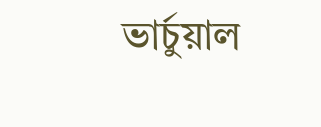ভার্চুয়াল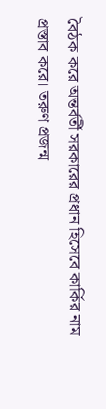বৈঠক করে অন্তর্বর্তী সরকারের প্রধান হিসেবে কার্কির নাম প্রস্তাব করে। তরুণ প্রজন্ম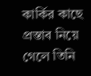কার্কির কাছে প্রস্তাব নিয়ে গেলে তিনি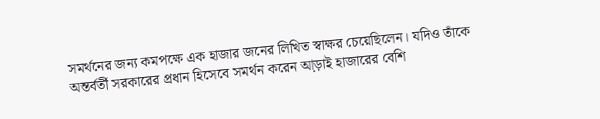সমর্থনের জন্য কমপক্ষে এক হাজার জনের লিখিত স্বাক্ষর চেয়েছিলেন। যদিও তাঁকে অন্তর্বর্তী সরকারের প্রধান হিসেবে সমর্থন করেন আ়ড়াই হাজারের বেশি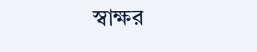স্বাক্ষর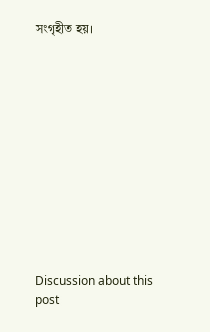সংগৃহীত হয়।












Discussion about this post